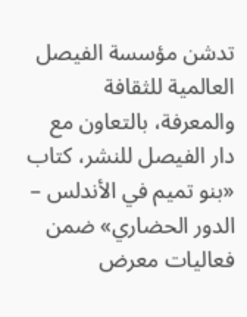تدشن مؤسسة الفيصل العالمية للثقافة والمعرفة، بالتعاون مع دار الفيصل للنشر، كتاب «بنو تميم في الأندلس – الدور الحضاري» ضمن فعاليات معرض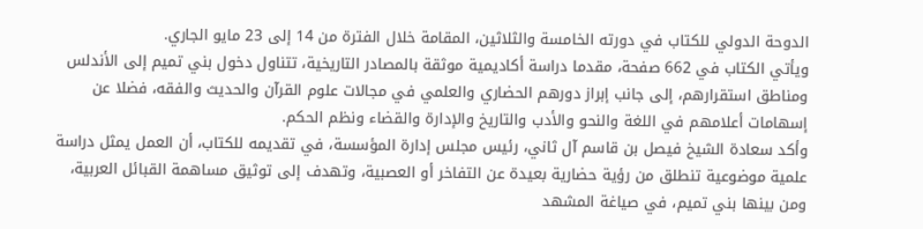الدوحة الدولي للكتاب في دورته الخامسة والثلاثين، المقامة خلال الفترة من 14 إلى 23 مايو الجاري.
ويأتي الكتاب في 662 صفحة، مقدما دراسة أكاديمية موثقة بالمصادر التاريخية، تتناول دخول بني تميم إلى الأندلس ومناطق استقرارهم، إلى جانب إبراز دورهم الحضاري والعلمي في مجالات علوم القرآن والحديث والفقه، فضلا عن إسهامات أعلامهم في اللغة والنحو والأدب والتاريخ والإدارة والقضاء ونظم الحكم.
وأكد سعادة الشيخ فيصل بن قاسم آل ثاني، رئيس مجلس إدارة المؤسسة، في تقديمه للكتاب، أن العمل يمثل دراسة علمية موضوعية تنطلق من رؤية حضارية بعيدة عن التفاخر أو العصبية، وتهدف إلى توثيق مساهمة القبائل العربية، ومن بينها بني تميم، في صياغة المشهد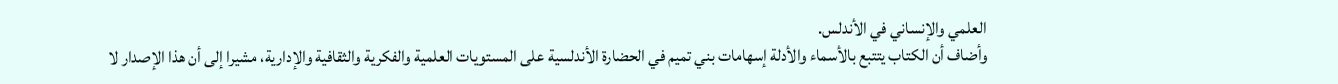العلمي والإنساني في الأندلس.
وأضاف أن الكتاب يتتبع بالأسماء والأدلة إسهامات بني تميم في الحضارة الأندلسية على المستويات العلمية والفكرية والثقافية والإدارية، مشيرا إلى أن هذا الإصدار لا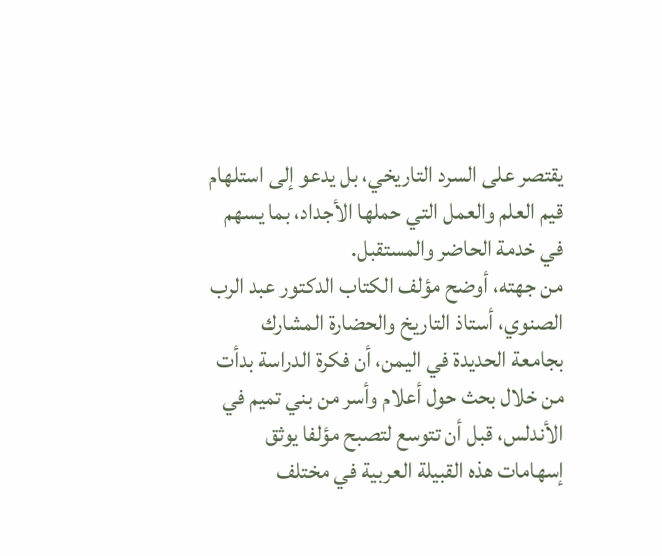يقتصر على السرد التاريخي، بل يدعو إلى استلهام قيم العلم والعمل التي حملها الأجداد، بما يسهم في خدمة الحاضر والمستقبل.
من جهته، أوضح مؤلف الكتاب الدكتور عبد الرب الصنوي، أستاذ التاريخ والحضارة المشارك بجامعة الحديدة في اليمن، أن فكرة الدراسة بدأت من خلال بحث حول أعلام وأسر من بني تميم في الأندلس، قبل أن تتوسع لتصبح مؤلفا يوثق إسهامات هذه القبيلة العربية في مختلف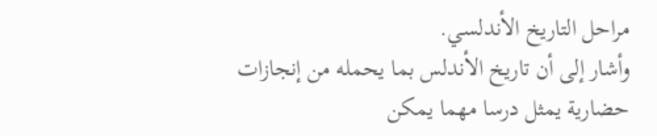مراحل التاريخ الأندلسي.
وأشار إلى أن تاريخ الأندلس بما يحمله من إنجازات حضارية يمثل درسا مهما يمكن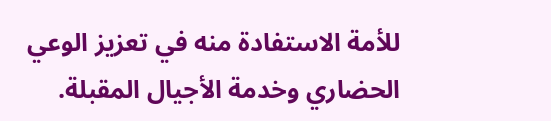للأمة الاستفادة منه في تعزيز الوعي الحضاري وخدمة الأجيال المقبلة.